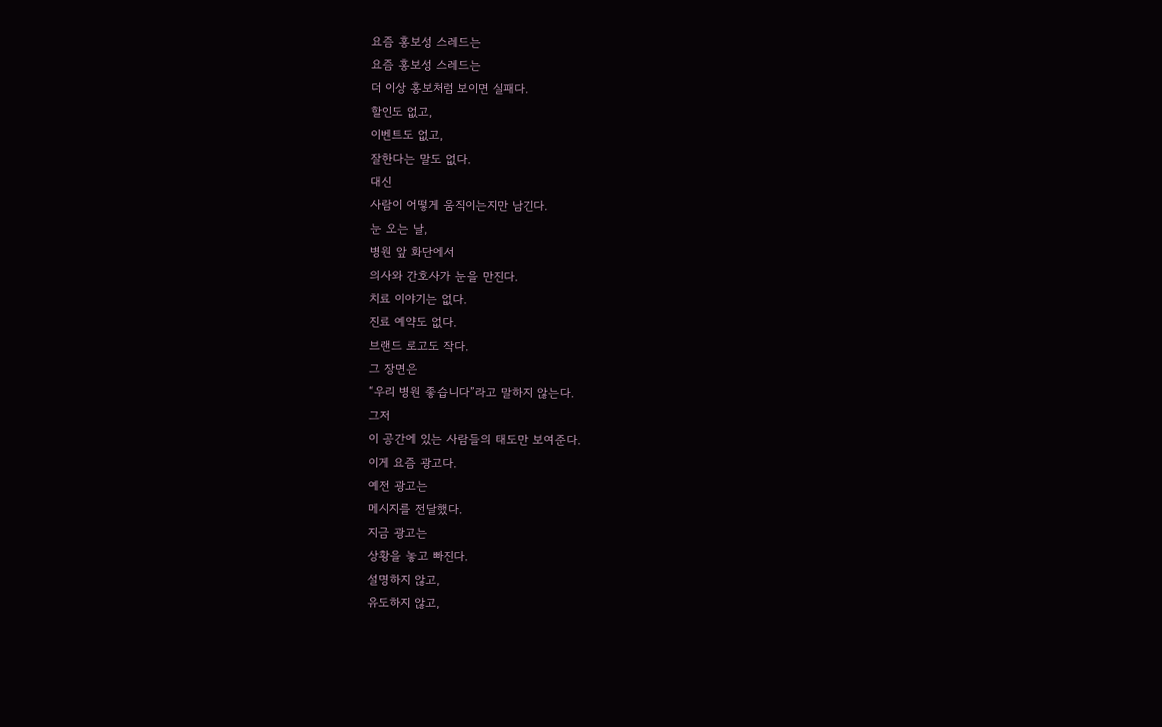요즘 홍보성 스레드는
요즘 홍보성 스레드는
더 이상 홍보처럼 보이면 실패다.
할인도 없고,
이벤트도 없고,
잘한다는 말도 없다.
대신
사람이 어떻게 움직이는지만 남긴다.
눈 오는 날,
병원 앞 화단에서
의사와 간호사가 눈을 만진다.
치료 이야기는 없다.
진료 예약도 없다.
브랜드 로고도 작다.
그 장면은
“우리 병원 좋습니다”라고 말하지 않는다.
그저
이 공간에 있는 사람들의 태도만 보여준다.
이게 요즘 광고다.
예전 광고는
메시지를 전달했다.
지금 광고는
상황을 놓고 빠진다.
설명하지 않고,
유도하지 않고,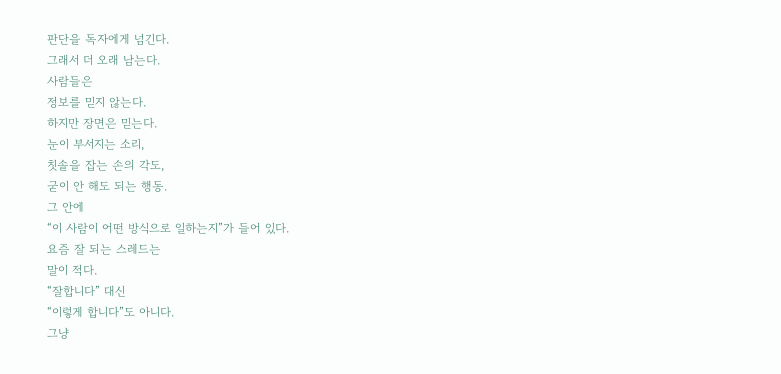판단을 독자에게 넘긴다.
그래서 더 오래 남는다.
사람들은
정보를 믿지 않는다.
하지만 장면은 믿는다.
눈이 부서지는 소리,
칫솔을 잡는 손의 각도,
굳이 안 해도 되는 행동.
그 안에
“이 사람이 어떤 방식으로 일하는지”가 들어 있다.
요즘 잘 되는 스레드는
말이 적다.
“잘합니다” 대신
“이렇게 합니다”도 아니다.
그냥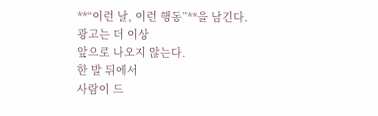**“이런 날, 이런 행동”**을 남긴다.
광고는 더 이상
앞으로 나오지 않는다.
한 발 뒤에서
사람이 드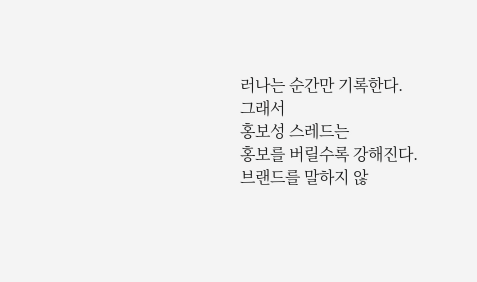러나는 순간만 기록한다.
그래서
홍보성 스레드는
홍보를 버릴수록 강해진다.
브랜드를 말하지 않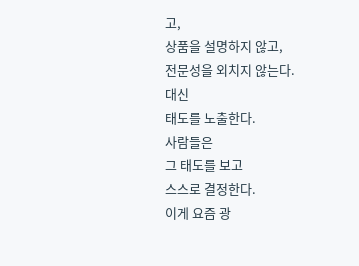고,
상품을 설명하지 않고,
전문성을 외치지 않는다.
대신
태도를 노출한다.
사람들은
그 태도를 보고
스스로 결정한다.
이게 요즘 광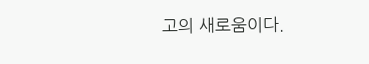고의 새로움이다.